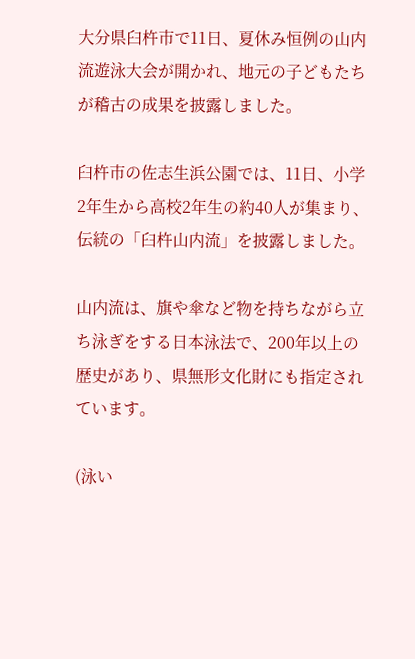大分県臼杵市で11日、夏休み恒例の山内流遊泳大会が開かれ、地元の子どもたちが稽古の成果を披露しました。

臼杵市の佐志生浜公園では、11日、小学2年生から高校2年生の約40人が集まり、伝統の「臼杵山内流」を披露しました。

山内流は、旗や傘など物を持ちながら立ち泳ぎをする日本泳法で、200年以上の歴史があり、県無形文化財にも指定されています。

(泳い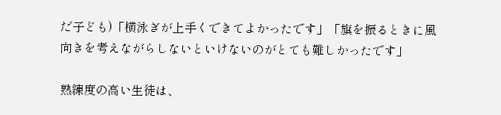だ子ども)「横泳ぎが上手くできてよかったです」「旗を振るときに風向きを考えながらしないといけないのがとても難しかったです」

熟練度の高い生徒は、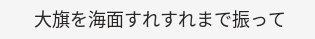大旗を海面すれすれまで振って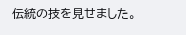伝統の技を見せました。